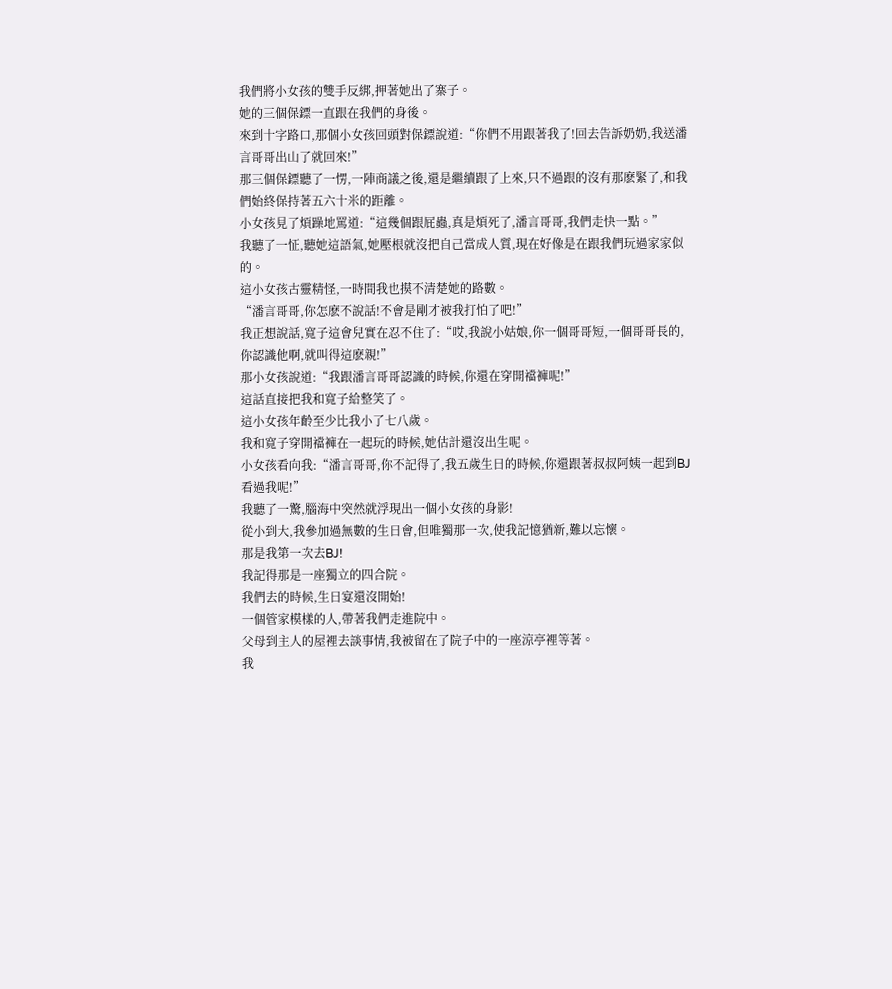我們將小女孩的雙手反綁,押著她出了寨子。
她的三個保鏢一直跟在我們的身後。
來到十字路口,那個小女孩回頭對保鏢說道:“你們不用跟著我了!回去告訴奶奶,我送潘言哥哥出山了就回來!”
那三個保鏢聽了一愣,一陣商議之後,還是繼續跟了上來,只不過跟的沒有那麽緊了,和我們始終保持著五六十米的距離。
小女孩見了煩躁地罵道:“這幾個跟屁蟲,真是煩死了,潘言哥哥,我們走快一點。”
我聽了一怔,聽她這語氣,她壓根就沒把自己當成人質,現在好像是在跟我們玩過家家似的。
這小女孩古靈精怪,一時間我也摸不清楚她的路數。
“潘言哥哥,你怎麽不說話!不會是剛才被我打怕了吧!”
我正想說話,寬子這會兒實在忍不住了:“哎,我說小姑娘,你一個哥哥短,一個哥哥長的,你認識他啊,就叫得這麽親!”
那小女孩說道:“我跟潘言哥哥認識的時候,你還在穿開襠褲呢!”
這話直接把我和寬子給整笑了。
這小女孩年齡至少比我小了七八歲。
我和寬子穿開襠褲在一起玩的時候,她估計還沒出生呢。
小女孩看向我:“潘言哥哥,你不記得了,我五歲生日的時候,你還跟著叔叔阿姨一起到BJ看過我呢!”
我聽了一驚,腦海中突然就浮現出一個小女孩的身影!
從小到大,我參加過無數的生日會,但唯獨那一次,使我記憶猶新,難以忘懷。
那是我第一次去BJ!
我記得那是一座獨立的四合院。
我們去的時候,生日宴還沒開始!
一個管家模樣的人,帶著我們走進院中。
父母到主人的屋裡去談事情,我被留在了院子中的一座涼亭裡等著。
我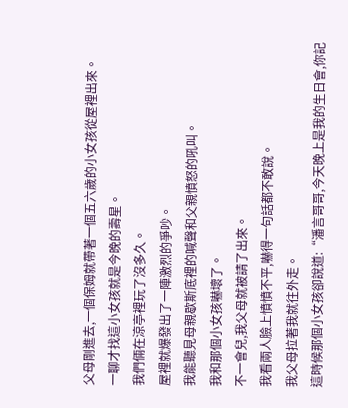父母剛進去,一個保姆就帶著一個五六歲的小女孩從屋裡出來。
一聊才找這小女孩就是今晚的壽星。
我們倆在涼亭裡玩了沒多久。
屋裡就爆發出了一陣激烈的爭吵。
我能聽見母親歇斯底裡的喊聲和父親憤怒的吼叫。
我和那個小女孩嚇壞了。
不一會兒,我父母就被請了出來。
我看兩人臉上憤憤不平,嚇得一句話都不敢說。
我父母拉著我就往外走。
這時候那個小女孩卻說道:“潘言哥哥,今天晚上是我的生日會,你記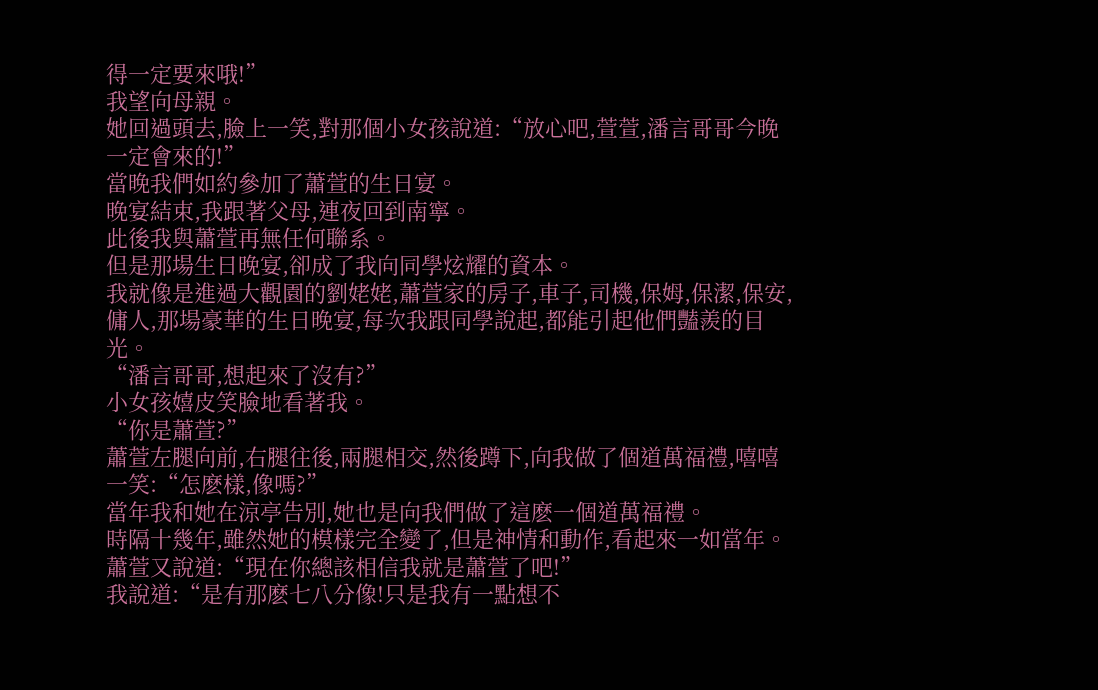得一定要來哦!”
我望向母親。
她回過頭去,臉上一笑,對那個小女孩說道:“放心吧,萱萱,潘言哥哥今晚一定會來的!”
當晚我們如約參加了蕭萱的生日宴。
晚宴結束,我跟著父母,連夜回到南寧。
此後我與蕭萱再無任何聯系。
但是那場生日晚宴,卻成了我向同學炫耀的資本。
我就像是進過大觀園的劉姥姥,蕭萱家的房子,車子,司機,保姆,保潔,保安,傭人,那場豪華的生日晚宴,每次我跟同學說起,都能引起他們豔羨的目光。
“潘言哥哥,想起來了沒有?”
小女孩嬉皮笑臉地看著我。
“你是蕭萱?”
蕭萱左腿向前,右腿往後,兩腿相交,然後蹲下,向我做了個道萬福禮,嘻嘻一笑:“怎麽樣,像嗎?”
當年我和她在涼亭告別,她也是向我們做了這麽一個道萬福禮。
時隔十幾年,雖然她的模樣完全變了,但是神情和動作,看起來一如當年。
蕭萱又說道:“現在你總該相信我就是蕭萱了吧!”
我說道:“是有那麽七八分像!只是我有一點想不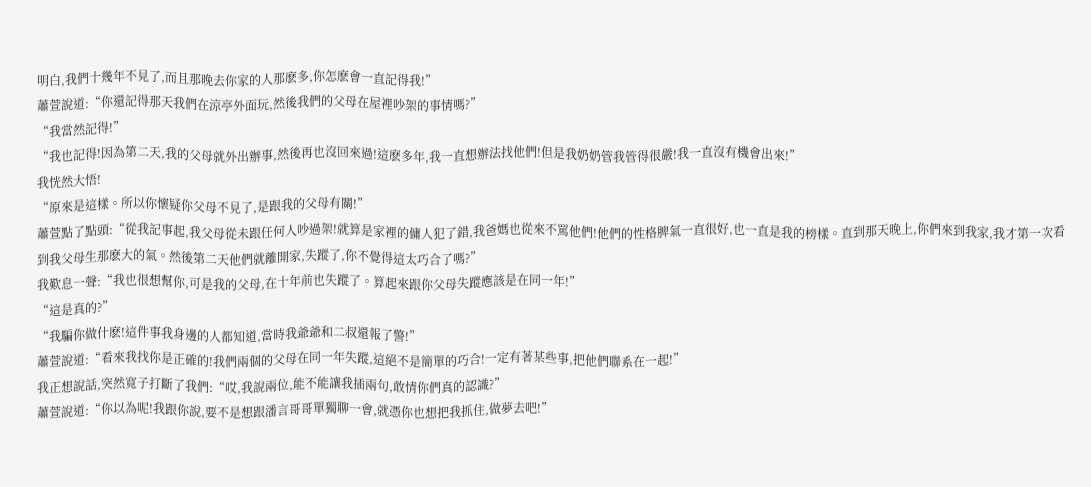明白,我們十幾年不見了,而且那晚去你家的人那麽多,你怎麽會一直記得我!”
蕭萱說道:“你還記得那天我們在涼亭外面玩,然後我們的父母在屋裡吵架的事情嗎?”
“我當然記得!”
“我也記得!因為第二天,我的父母就外出辦事,然後再也沒回來過!這麽多年,我一直想辦法找他們!但是我奶奶管我管得很嚴!我一直沒有機會出來!”
我恍然大悟!
“原來是這樣。所以你懷疑你父母不見了,是跟我的父母有關!”
蕭萱點了點頭:“從我記事起,我父母從未跟任何人吵過架!就算是家裡的傭人犯了錯,我爸媽也從來不罵他們!他們的性格脾氣一直很好,也一直是我的榜樣。直到那天晚上,你們來到我家,我才第一次看到我父母生那麽大的氣。然後第二天他們就離開家,失蹤了,你不覺得這太巧合了嗎?”
我歎息一聲:“我也很想幫你,可是我的父母,在十年前也失蹤了。算起來跟你父母失蹤應該是在同一年!”
“這是真的?”
“我騙你做什麽!這件事我身邊的人都知道,當時我爺爺和二叔還報了警!”
蕭萱說道:“看來我找你是正確的!我們兩個的父母在同一年失蹤,這絕不是簡單的巧合!一定有著某些事,把他們聯系在一起!”
我正想說話,突然寬子打斷了我們:“哎,我說兩位,能不能讓我插兩句,敢情你們真的認識?”
蕭萱說道:“你以為呢!我跟你說,要不是想跟潘言哥哥單獨聊一會,就憑你也想把我抓住,做夢去吧!”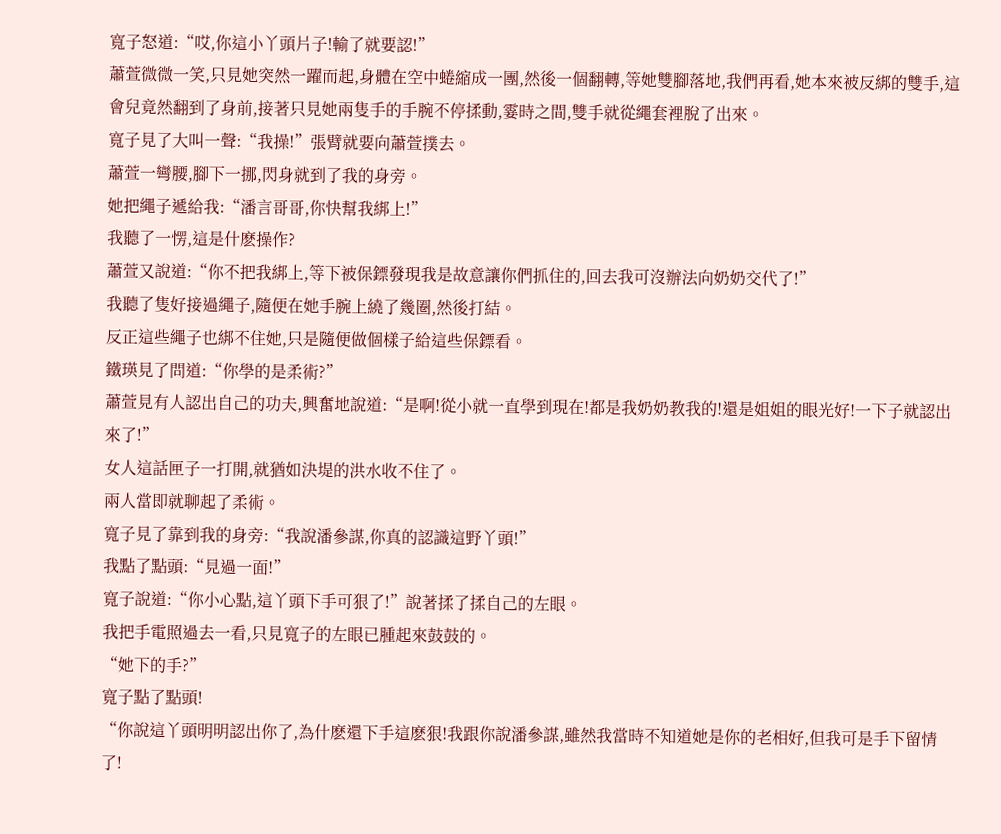寬子怒道:“哎,你這小丫頭片子!輸了就要認!”
蕭萱微微一笑,只見她突然一躍而起,身體在空中蜷縮成一團,然後一個翻轉,等她雙腳落地,我們再看,她本來被反綁的雙手,這會兒竟然翻到了身前,接著只見她兩隻手的手腕不停揉動,霎時之間,雙手就從繩套裡脫了出來。
寬子見了大叫一聲:“我操!”張臂就要向蕭萱撲去。
蕭萱一彎腰,腳下一挪,閃身就到了我的身旁。
她把繩子遞給我:“潘言哥哥,你快幫我綁上!”
我聽了一愣,這是什麽操作?
蕭萱又說道:“你不把我綁上,等下被保鏢發現我是故意讓你們抓住的,回去我可沒辦法向奶奶交代了!”
我聽了隻好接過繩子,隨便在她手腕上繞了幾圈,然後打結。
反正這些繩子也綁不住她,只是隨便做個樣子給這些保鏢看。
鐵瑛見了問道:“你學的是柔術?”
蕭萱見有人認出自己的功夫,興奮地說道:“是啊!從小就一直學到現在!都是我奶奶教我的!還是姐姐的眼光好!一下子就認出來了!”
女人這話匣子一打開,就猶如決堤的洪水收不住了。
兩人當即就聊起了柔術。
寬子見了靠到我的身旁:“我說潘參謀,你真的認識這野丫頭!”
我點了點頭:“見過一面!”
寬子說道:“你小心點,這丫頭下手可狠了!”說著揉了揉自己的左眼。
我把手電照過去一看,只見寬子的左眼已腫起來鼓鼓的。
“她下的手?”
寬子點了點頭!
“你說這丫頭明明認出你了,為什麽還下手這麽狠!我跟你說潘參謀,雖然我當時不知道她是你的老相好,但我可是手下留情了!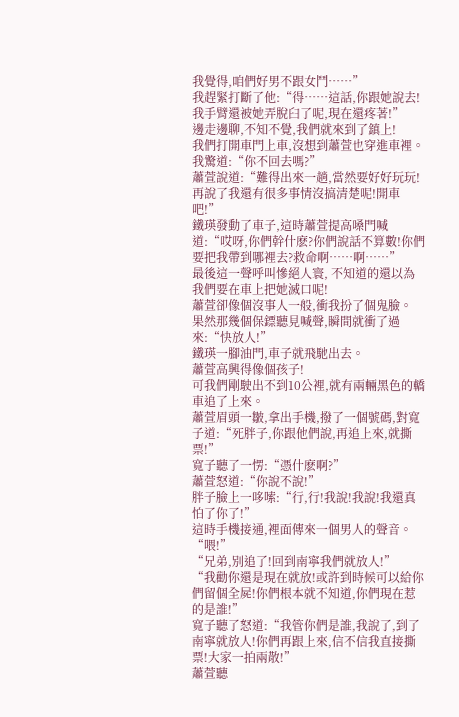我覺得,咱們好男不跟女鬥……”
我趕緊打斷了他:“得……這話,你跟她說去!我手臂還被她弄脫臼了呢,現在還疼著!”
邊走邊聊,不知不覺,我們就來到了鎮上!
我們打開車門上車,沒想到蕭萱也穿進車裡。
我驚道:“你不回去嗎?”
蕭萱說道:“難得出來一趟,當然要好好玩玩!再說了我還有很多事情沒搞清楚呢!開車吧!”
鐵瑛發動了車子,這時蕭萱提高嗓門喊道:“哎呀,你們幹什麽?你們說話不算數!你們要把我帶到哪裡去?救命啊……啊……”
最後這一聲呼叫慘絕人寰, 不知道的還以為我們要在車上把她滅口呢!
蕭萱卻像個沒事人一般,衝我扮了個鬼臉。
果然那幾個保鏢聽見喊聲,瞬間就衝了過來:“快放人!”
鐵瑛一腳油門,車子就飛馳出去。
蕭萱高興得像個孩子!
可我們剛駛出不到10公裡,就有兩輛黑色的轎車追了上來。
蕭萱眉頭一皺,拿出手機,撥了一個號碼,對寬子道:“死胖子,你跟他們說,再追上來,就撕票!”
寬子聽了一愣:“憑什麽啊?”
蕭萱怒道:“你說不說!”
胖子臉上一哆嗦:“行,行!我說!我說!我還真怕了你了!”
這時手機接通,裡面傳來一個男人的聲音。
“喂!”
“兄弟,別追了!回到南寧我們就放人!”
“我勸你還是現在就放!或許到時候可以給你們留個全屍!你們根本就不知道,你們現在惹的是誰!”
寬子聽了怒道:“我管你們是誰,我說了,到了南寧就放人!你們再跟上來,信不信我直接撕票!大家一拍兩散!”
蕭萱聽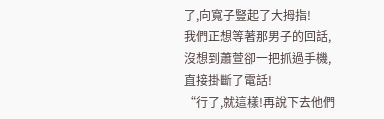了,向寬子豎起了大拇指!
我們正想等著那男子的回話,沒想到蕭萱卻一把抓過手機,直接掛斷了電話!
“行了,就這樣!再說下去他們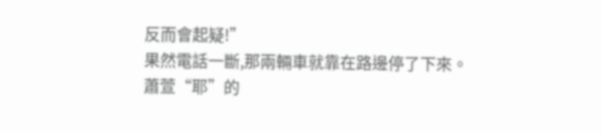反而會起疑!”
果然電話一斷,那兩輛車就靠在路邊停了下來。
蕭萱“耶”的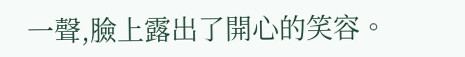一聲,臉上露出了開心的笑容。